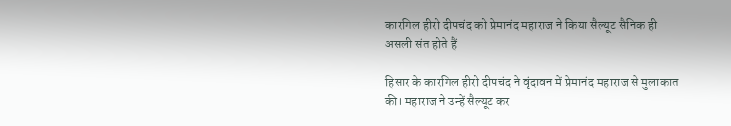कारगिल हीरो दीपचंद को प्रेमानंद महाराज ने किया सैल्यूट सैनिक ही असली संत होते हैं

हिसार के कारगिल हीरो दीपचंद ने वृंदावन में प्रेमानंद महाराज से मुलाकात की। महाराज ने उन्हें सैल्यूट कर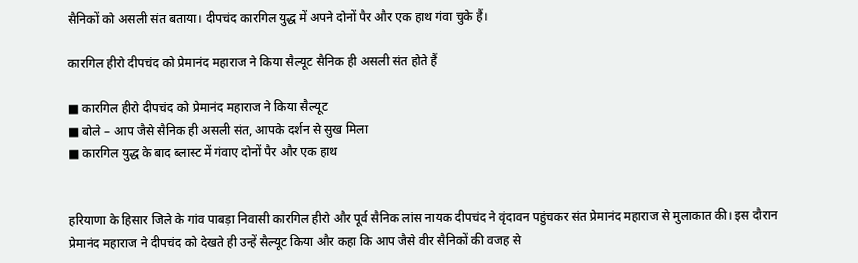सैनिकों को असली संत बताया। दीपचंद कारगिल युद्ध में अपने दोनों पैर और एक हाथ गंवा चुके हैं।

कारगिल हीरो दीपचंद को प्रेमानंद महाराज ने किया सैल्यूट सैनिक ही असली संत होते हैं

■ कारगिल हीरो दीपचंद को प्रेमानंद महाराज ने किया सैल्यूट
■ बोले – आप जैसे सैनिक ही असली संत, आपके दर्शन से सुख मिला
■ कारगिल युद्ध के बाद ब्लास्ट में गंवाए दोनों पैर और एक हाथ


हरियाणा के हिसार जिले के गांव पाबड़ा निवासी कारगिल हीरो और पूर्व सैनिक लांस नायक दीपचंद ने वृंदावन पहुंचकर संत प्रेमानंद महाराज से मुलाकात की। इस दौरान प्रेमानंद महाराज ने दीपचंद को देखते ही उन्हें सैल्यूट किया और कहा कि आप जैसे वीर सैनिकों की वजह से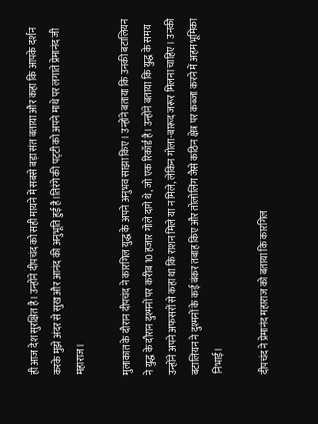ही आज देश सुरक्षित है। उन्होंने दीपचंद को सही मायने में सबसे बड़ा संत बताया और कहा कि आपके दर्शन करके मुझे अंदर से सुख और आनंद की अनुभूति हुई है।तिरंगे की पट्‌टी को अपने माथे पर लगाते प्रेमानंद जी महाराज।

मुलाकात के दौरान दीपचंद ने कारगिल युद्ध के अपने अनुभव साझा किए। उन्होंने बताया कि उनकी बटालियन ने युद्ध के दौरान दुश्मनों पर करीब 10 हजार गोले दागे थे, जो एक रिकॉर्ड है। उन्होंने बताया कि युद्ध के समय उन्होंने अपने अफसरों से कहा था कि राशन मिले या न मिले, लेकिन गोला-बारूद जरूर मिलना चाहिए। उनकी बटालियन ने दुश्मनों के कई बंकर तबाह किए और तोलोलिंग जैसे कठिन क्षेत्र पर कब्जा करने में अहम भूमिका निभाई।

दीपचंद ने प्रेमानंद महाराज को बताया कि कारगिल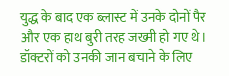युद्ध के बाद एक ब्लास्ट में उनके दोनों पैर और एक हाथ बुरी तरह जख्मी हो गए थे। डॉक्टरों को उनकी जान बचाने के लिए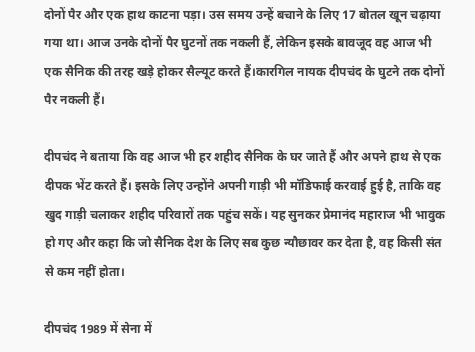दोनों पैर और एक हाथ काटना पड़ा। उस समय उन्हें बचाने के लिए 17 बोतल खून चढ़ाया गया था। आज उनके दोनों पैर घुटनों तक नकली हैं, लेकिन इसके बावजूद वह आज भी एक सैनिक की तरह खड़े होकर सैल्यूट करते हैं।कारगिल नायक दीपचंद के घुटने तक दोनों पैर नकली हैं।

दीपचंद ने बताया कि वह आज भी हर शहीद सैनिक के घर जाते हैं और अपने हाथ से एक दीपक भेंट करते हैं। इसके लिए उन्होंने अपनी गाड़ी भी मॉडिफाई करवाई हुई है, ताकि वह खुद गाड़ी चलाकर शहीद परिवारों तक पहुंच सकें। यह सुनकर प्रेमानंद महाराज भी भावुक हो गए और कहा कि जो सैनिक देश के लिए सब कुछ न्यौछावर कर देता है, वह किसी संत से कम नहीं होता।

दीपचंद 1989 में सेना में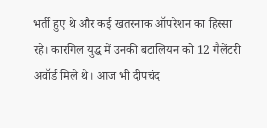भर्ती हुए थे और कई खतरनाक ऑपरेशन का हिस्सा रहे। कारगिल युद्ध में उनकी बटालियन को 12 गैलेंटरी अवॉर्ड मिले थे। आज भी दीपचंद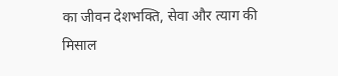का जीवन देशभक्ति, सेवा और त्याग की मिसाल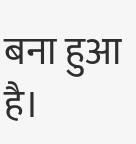बना हुआ है।